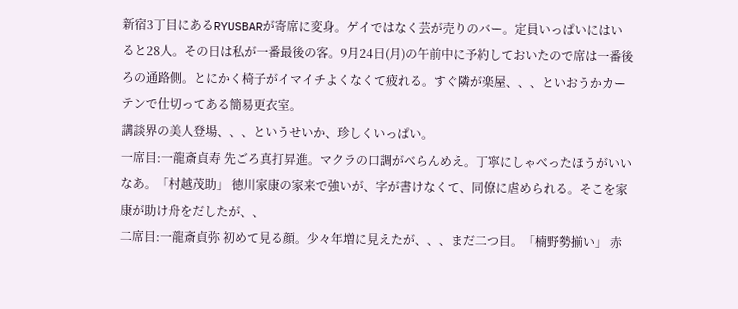新宿3丁目にあるRYUSBARが寄席に変身。ゲイではなく芸が売りのバー。定員いっぱいにはいると28人。その日は私が一番最後の客。9月24日(月)の午前中に予約しておいたので席は一番後ろの通路側。とにかく椅子がイマイチよくなくて疲れる。すぐ隣が楽屋、、、といおうかカーテンで仕切ってある簡易更衣室。
講談界の美人登場、、、というせいか、珍しくいっぱい。
一席目:一龍斎貞寿 先ごろ真打昇進。マクラの口調がべらんめえ。丁寧にしゃべったほうがいいなあ。「村越茂助」 徳川家康の家来で強いが、字が書けなくて、同僚に虐められる。そこを家康が助け舟をだしたが、、
二席目:一龍斎貞弥 初めて見る顔。少々年増に見えたが、、、まだ二つ目。「楠野勢揃い」 赤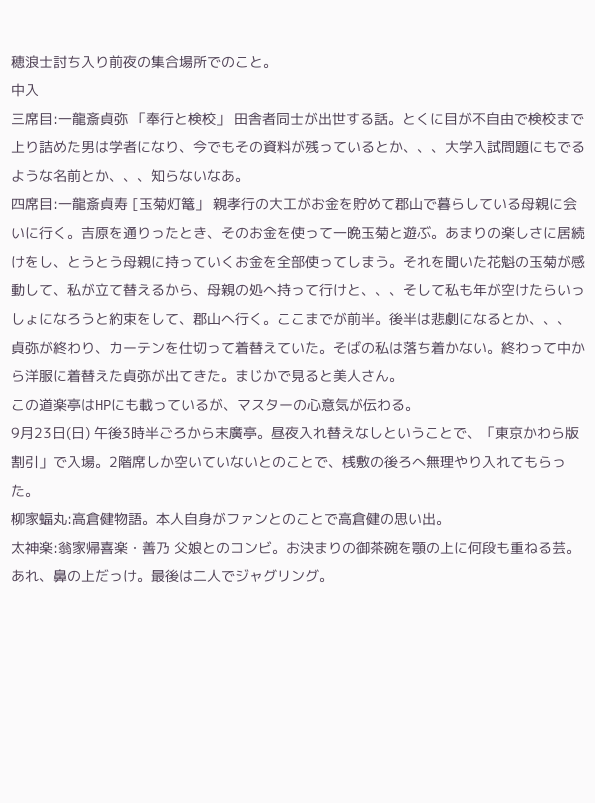穂浪士討ち入り前夜の集合場所でのこと。
中入
三席目:一龍斎貞弥 「奉行と検校」 田舎者同士が出世する話。とくに目が不自由で検校まで上り詰めた男は学者になり、今でもその資料が残っているとか、、、大学入試問題にもでるような名前とか、、、知らないなあ。
四席目:一龍斎貞寿 [玉菊灯篭」 親孝行の大工がお金を貯めて郡山で暮らしている母親に会いに行く。吉原を通りったとき、そのお金を使って一晩玉菊と遊ぶ。あまりの楽しさに居続けをし、とうとう母親に持っていくお金を全部使ってしまう。それを聞いた花魁の玉菊が感動して、私が立て替えるから、母親の処へ持って行けと、、、そして私も年が空けたらいっしょになろうと約束をして、郡山へ行く。ここまでが前半。後半は悲劇になるとか、、、
貞弥が終わり、カーテンを仕切って着替えていた。そばの私は落ち着かない。終わって中から洋服に着替えた貞弥が出てきた。まじかで見ると美人さん。
この道楽亭はHPにも載っているが、マスターの心意気が伝わる。
9月23日(日) 午後3時半ごろから末廣亭。昼夜入れ替えなしということで、「東京かわら版割引」で入場。2階席しか空いていないとのことで、桟敷の後ろへ無理やり入れてもらった。
柳家蝠丸:高倉健物語。本人自身がファンとのことで高倉健の思い出。
太神楽:翁家帰喜楽・善乃 父娘とのコンビ。お決まりの御茶碗を顎の上に何段も重ねる芸。あれ、鼻の上だっけ。最後は二人でジャグリング。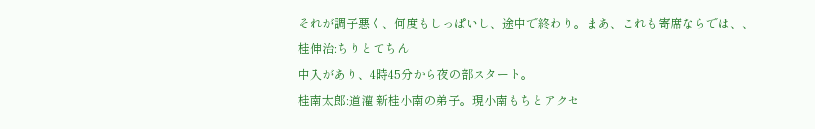それが調子悪く、何度もしっぱいし、途中で終わり。まあ、これも寄席ならでは、、
桂伸治:ちりとてちん
中入があり、4時45分から夜の部スタート。
桂南太郎:道灌 新桂小南の弟子。現小南もちとアクセ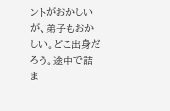ントがおかしいが、弟子もおかしい。どこ出身だろう。途中で詰ま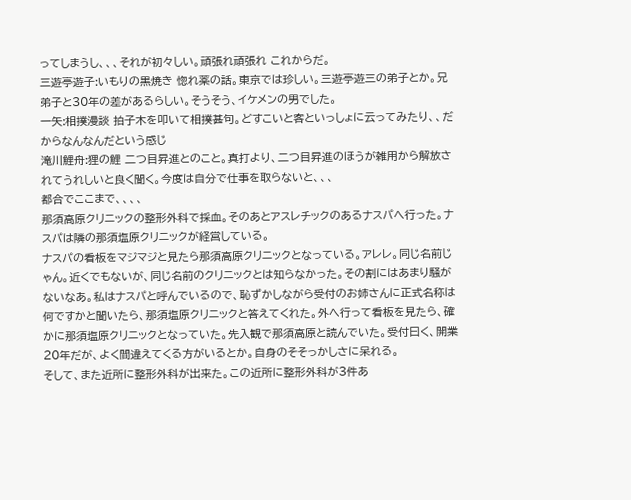ってしまうし、、、それが初々しい。頑張れ頑張れ これからだ。
三遊亭遊子:いもりの黒焼き 惚れ薬の話。東京では珍しい。三遊亭遊三の弟子とか。兄弟子と30年の差があるらしい。そうそう、イケメンの男でした。
一矢:相撲漫談 拍子木を叩いて相撲甚句。どすこいと客といっしょに云ってみたり、、だからなんなんだという感じ
滝川鯉舟:狸の鯉 二つ目昇進とのこと。真打より、二つ目昇進のほうが雑用から解放されてうれしいと良く聞く。今度は自分で仕事を取らないと、、、
都合でここまで、、、、
那須高原クリニックの整形外科で採血。そのあとアスレチックのあるナスパへ行った。ナスパは隣の那須塩原クリニックが経営している。
ナスパの看板をマジマジと見たら那須高原クリニックとなっている。アレレ。同じ名前じゃん。近くでもないが、同じ名前のクリニックとは知らなかった。その割にはあまり騒がないなあ。私はナスパと呼んでいるので、恥ずかしながら受付のお姉さんに正式名称は何ですかと聞いたら、那須塩原クリニックと答えてくれた。外へ行って看板を見たら、確かに那須塩原クリニックとなっていた。先入観で那須高原と読んでいた。受付曰く、開業20年だが、よく間違えてくる方がいるとか。自身のそそっかしさに呆れる。
そして、また近所に整形外科が出来た。この近所に整形外科が3件あ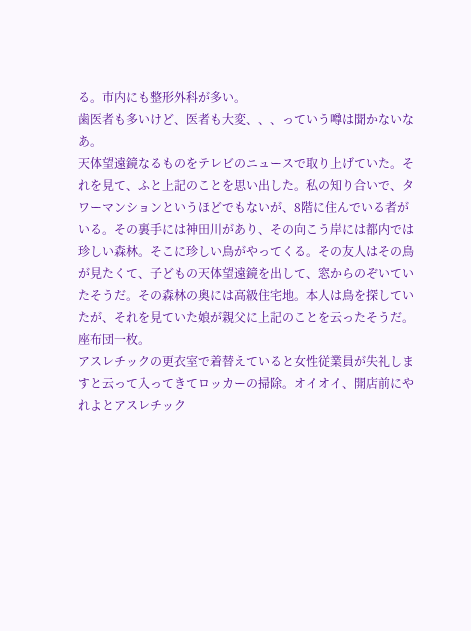る。市内にも整形外科が多い。
歯医者も多いけど、医者も大変、、、っていう噂は聞かないなあ。
天体望遠鏡なるものをテレビのニュースで取り上げていた。それを見て、ふと上記のことを思い出した。私の知り合いで、タワーマンションというほどでもないが、8階に住んでいる者がいる。その裏手には神田川があり、その向こう岸には都内では珍しい森林。そこに珍しい鳥がやってくる。その友人はその鳥が見たくて、子どもの天体望遠鏡を出して、窓からのぞいていたそうだ。その森林の奥には高級住宅地。本人は鳥を探していたが、それを見ていた娘が親父に上記のことを云ったそうだ。
座布団一枚。
アスレチックの更衣室で着替えていると女性従業員が失礼しますと云って入ってきてロッカーの掃除。オイオイ、開店前にやれよとアスレチック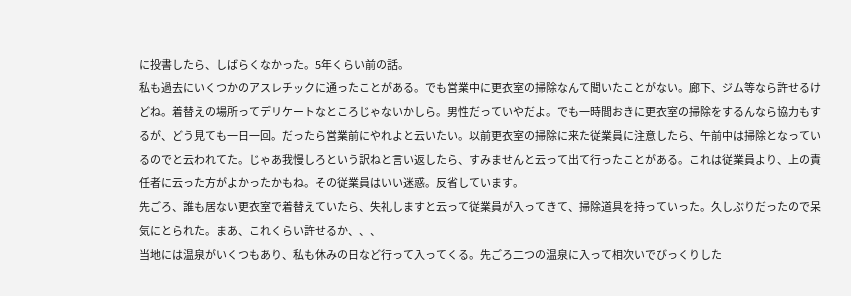に投書したら、しばらくなかった。5年くらい前の話。
私も過去にいくつかのアスレチックに通ったことがある。でも営業中に更衣室の掃除なんて聞いたことがない。廊下、ジム等なら許せるけどね。着替えの場所ってデリケートなところじゃないかしら。男性だっていやだよ。でも一時間おきに更衣室の掃除をするんなら協力もするが、どう見ても一日一回。だったら営業前にやれよと云いたい。以前更衣室の掃除に来た従業員に注意したら、午前中は掃除となっているのでと云われてた。じゃあ我慢しろという訳ねと言い返したら、すみませんと云って出て行ったことがある。これは従業員より、上の責任者に云った方がよかったかもね。その従業員はいい迷惑。反省しています。
先ごろ、誰も居ない更衣室で着替えていたら、失礼しますと云って従業員が入ってきて、掃除道具を持っていった。久しぶりだったので呆気にとられた。まあ、これくらい許せるか、、、
当地には温泉がいくつもあり、私も休みの日など行って入ってくる。先ごろ二つの温泉に入って相次いでびっくりした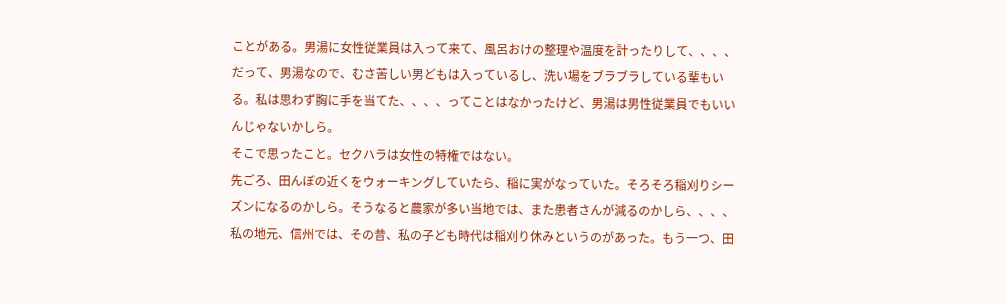ことがある。男湯に女性従業員は入って来て、風呂おけの整理や温度を計ったりして、、、、だって、男湯なので、むさ苦しい男どもは入っているし、洗い場をブラブラしている輩もいる。私は思わず胸に手を当てた、、、、ってことはなかったけど、男湯は男性従業員でもいいんじゃないかしら。
そこで思ったこと。セクハラは女性の特権ではない。
先ごろ、田んぼの近くをウォーキングしていたら、稲に実がなっていた。そろそろ稲刈りシーズンになるのかしら。そうなると農家が多い当地では、また患者さんが減るのかしら、、、、
私の地元、信州では、その昔、私の子ども時代は稲刈り休みというのがあった。もう一つ、田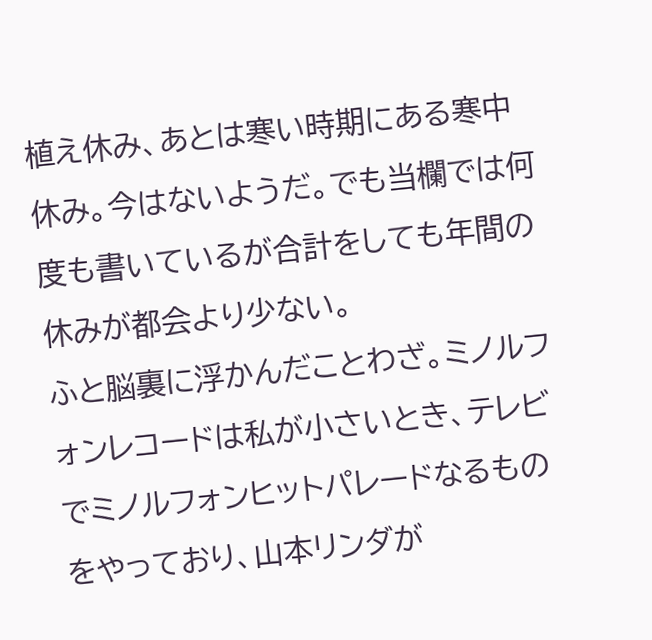植え休み、あとは寒い時期にある寒中休み。今はないようだ。でも当欄では何度も書いているが合計をしても年間の休みが都会より少ない。
ふと脳裏に浮かんだことわざ。ミノルフォンレコードは私が小さいとき、テレビでミノルフォンヒットパレードなるものをやっており、山本リンダが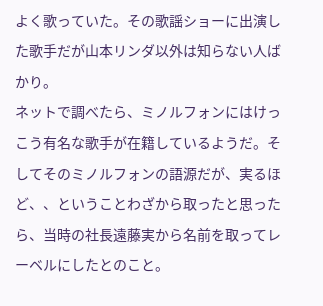よく歌っていた。その歌謡ショーに出演した歌手だが山本リンダ以外は知らない人ばかり。
ネットで調べたら、ミノルフォンにはけっこう有名な歌手が在籍しているようだ。そしてそのミノルフォンの語源だが、実るほど、、ということわざから取ったと思ったら、当時の社長遠藤実から名前を取ってレーベルにしたとのこと。